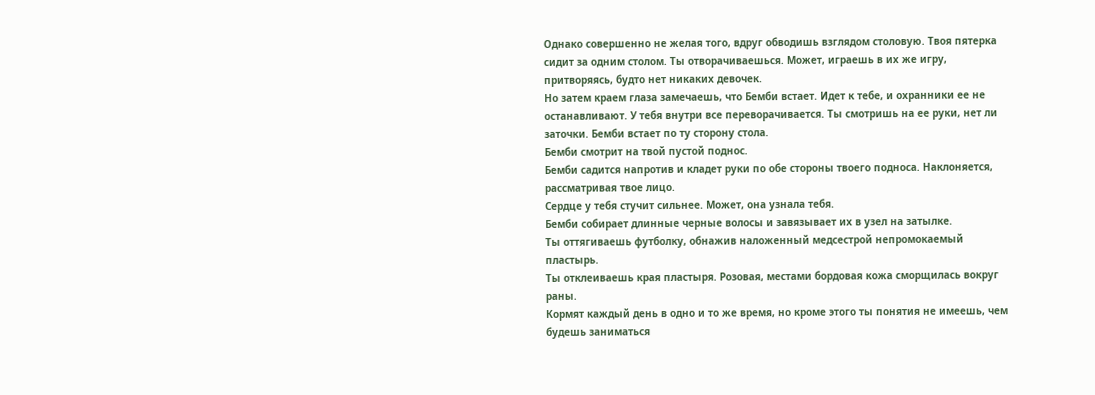Однако совершенно не желая того, вдруг обводишь взглядом столовую. Твоя пятерка сидит за одним столом. Ты отворачиваешься. Может, играешь в их же игру, притворяясь, будто нет никаких девочек.
Но затем краем глаза замечаешь, что Бемби встает. Идет к тебе, и охранники ее не останавливают. У тебя внутри все переворачивается. Ты смотришь на ее руки, нет ли заточки. Бемби встает по ту сторону стола.
Бемби смотрит на твой пустой поднос.
Бемби садится напротив и кладет руки по обе стороны твоего подноса. Наклоняется, рассматривая твое лицо.
Сердце у тебя стучит сильнее. Может, она узнала тебя.
Бемби собирает длинные черные волосы и завязывает их в узел на затылке.
Ты оттягиваешь футболку, обнажив наложенный медсестрой непромокаемый пластырь.
Ты отклеиваешь края пластыря. Розовая, местами бордовая кожа сморщилась вокруг раны.
Кормят каждый день в одно и то же время, но кроме этого ты понятия не имеешь, чем будешь заниматься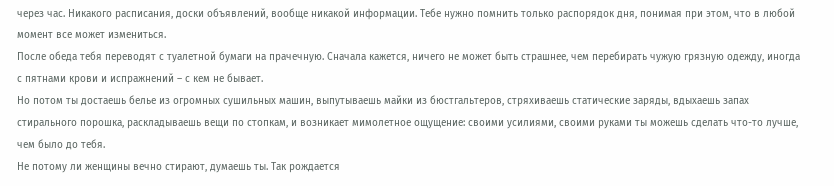через час. Никакого расписания, доски объявлений, вообще никакой информации. Тебе нужно помнить только распорядок дня, понимая при этом, что в любой момент все может измениться.
После обеда тебя переводят с туалетной бумаги на прачечную. Сначала кажется, ничего не может быть страшнее, чем перебирать чужую грязную одежду, иногда с пятнами крови и испражнений – с кем не бывает.
Но потом ты достаешь белье из огромных сушильных машин, выпутываешь майки из бюстгальтеров, стряхиваешь статические заряды, вдыхаешь запах стирального порошка, раскладываешь вещи по стопкам, и возникает мимолетное ощущение: своими усилиями, своими руками ты можешь сделать что-то лучше, чем было до тебя.
Не потому ли женщины вечно стирают, думаешь ты. Так рождается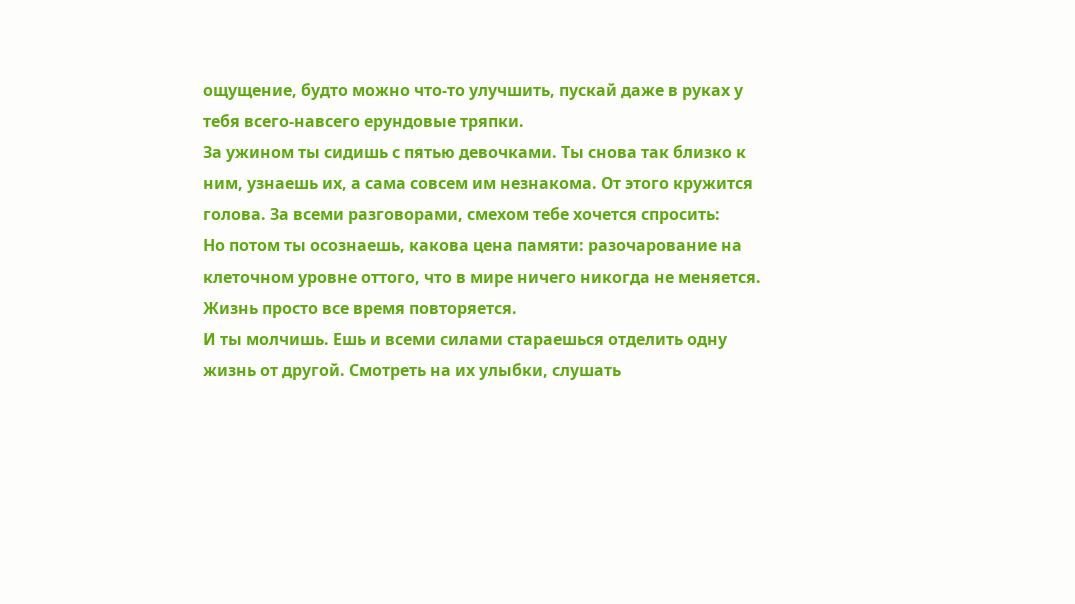ощущение, будто можно что-то улучшить, пускай даже в руках у тебя всего-навсего ерундовые тряпки.
За ужином ты сидишь с пятью девочками. Ты снова так близко к ним, узнаешь их, а сама совсем им незнакома. От этого кружится голова. За всеми разговорами, смехом тебе хочется спросить:
Но потом ты осознаешь, какова цена памяти: разочарование на клеточном уровне оттого, что в мире ничего никогда не меняется. Жизнь просто все время повторяется.
И ты молчишь. Ешь и всеми силами стараешься отделить одну жизнь от другой. Смотреть на их улыбки, слушать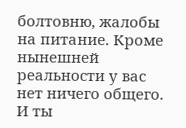болтовню, жалобы на питание. Кроме нынешней реальности у вас нет ничего общего. И ты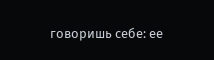говоришь себе: ее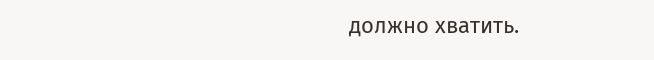должно хватить.